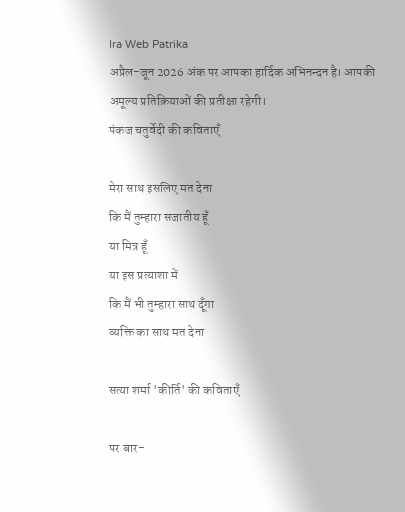Ira Web Patrika
अप्रैल-जून 2026 अंक पर आपका हार्दिक अभिनन्दन है। आपकी अमूल्य प्रतिक्रियाओं की प्रतीक्षा रहेगी।
पंकज चतुर्वेदी की कविताएँ

मेरा साथ इसलिए मत देना
कि मैं तुम्हारा सजातीय हूँ
या मित्र हूँ
या इस प्रत्याशा में
कि मैं भी तुम्हारा साथ दूँगा
व्यक्ति का साथ मत देना

सत्या शर्मा 'कीर्ति' की कविताएँ

पर बार-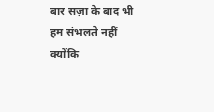बार सज़ा के बाद भी
हम संभलते नहीं
क्योंकि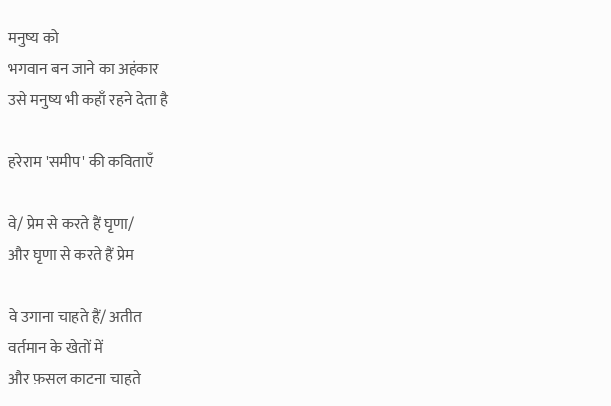मनुष्य को
भगवान बन जाने का अहंकार
उसे मनुष्य भी कहाँ रहने देता है

हरेराम 'समीप' की कविताएँ

वे/ प्रेम से करते हैं घृणा/
और घृणा से करते हैं प्रेम

वे उगाना चाहते हैं/ अतीत
वर्तमान के खेतों में
और फ़सल काटना चाहते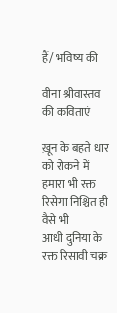हैं/ भविष्य की

वीना श्रीवास्तव की कविताएं

ख़ून के बहते धार को रोकने में
हमारा भी रक्त रिसेगा निश्चित ही
वैसे भी
आधी दुनिया के रक्त रिसावी चक्र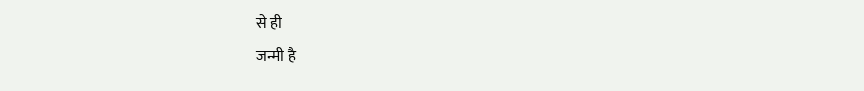से ही
जन्मी है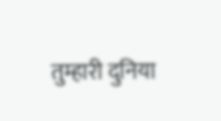तुम्हारी दुनिया